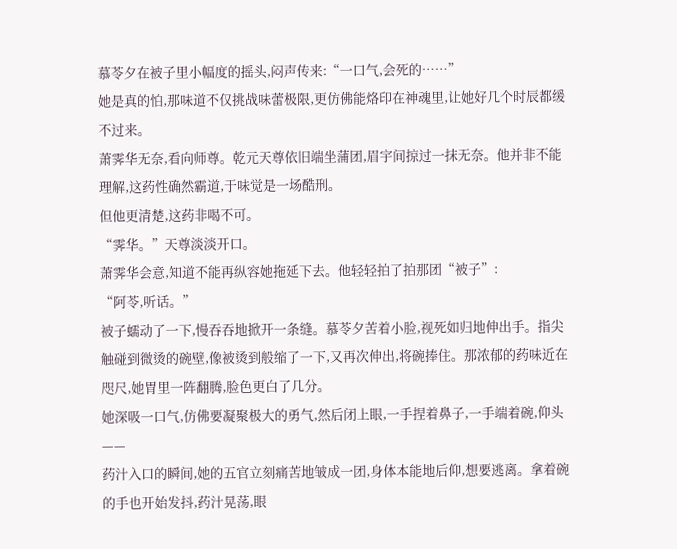慕苓夕在被子里小幅度的摇头,闷声传来:“一口气,会死的……”
她是真的怕,那味道不仅挑战味蕾极限,更仿佛能烙印在神魂里,让她好几个时辰都缓不过来。
萧霁华无奈,看向师尊。乾元天尊依旧端坐蒲团,眉宇间掠过一抹无奈。他并非不能理解,这药性确然霸道,于味觉是一场酷刑。
但他更清楚,这药非喝不可。
“霁华。”天尊淡淡开口。
萧霁华会意,知道不能再纵容她拖延下去。他轻轻拍了拍那团“被子”:
“阿苓,听话。”
被子蠕动了一下,慢吞吞地掀开一条缝。慕苓夕苦着小脸,视死如归地伸出手。指尖触碰到微烫的碗壁,像被烫到般缩了一下,又再次伸出,将碗捧住。那浓郁的药味近在咫尺,她胃里一阵翻腾,脸色更白了几分。
她深吸一口气,仿佛要凝聚极大的勇气,然后闭上眼,一手捏着鼻子,一手端着碗,仰头——
药汁入口的瞬间,她的五官立刻痛苦地皱成一团,身体本能地后仰,想要逃离。拿着碗的手也开始发抖,药汁晃荡,眼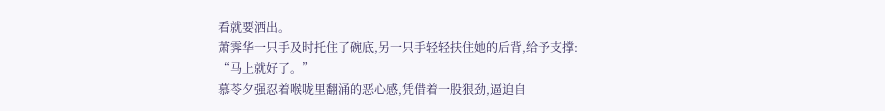看就要洒出。
萧霁华一只手及时托住了碗底,另一只手轻轻扶住她的后背,给予支撑:
“马上就好了。”
慕苓夕强忍着喉咙里翻涌的恶心感,凭借着一股狠劲,逼迫自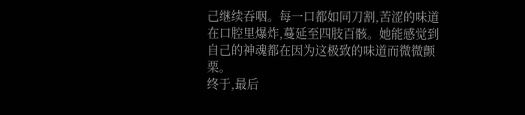己继续吞咽。每一口都如同刀割,苦涩的味道在口腔里爆炸,蔓延至四肢百骸。她能感觉到自己的神魂都在因为这极致的味道而微微颤栗。
终于,最后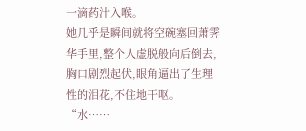一滴药汁入喉。
她几乎是瞬间就将空碗塞回萧霁华手里,整个人虚脱般向后倒去,胸口剧烈起伏,眼角逼出了生理性的泪花,不住地干呕。
“水……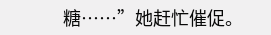糖……”她赶忙催促。